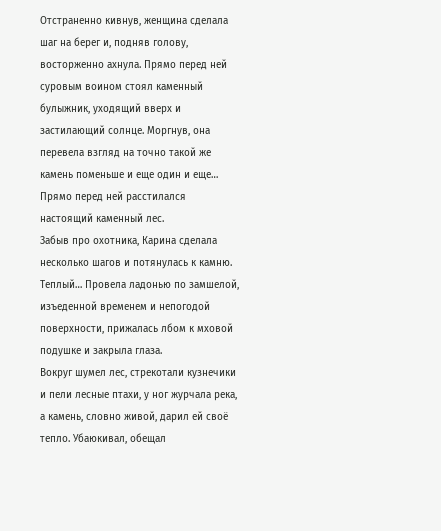Отстраненно кивнув, женщина сделала шаг на берег и, подняв голову, восторженно ахнула. Прямо перед ней суровым воином стоял каменный булыжник, уходящий вверх и застилающий солнце. Моргнув, она перевела взгляд на точно такой же камень поменьше и еще один и еще…
Прямо перед ней расстилался настоящий каменный лес.
Забыв про охотника, Карина сделала несколько шагов и потянулась к камню. Теплый… Провела ладонью по замшелой, изъеденной временем и непогодой поверхности, прижалась лбом к мховой подушке и закрыла глаза.
Вокруг шумел лес, стрекотали кузнечики и пели лесные птахи, у ног журчала река, а камень, словно живой, дарил ей своё тепло. Убаюкивал, обещал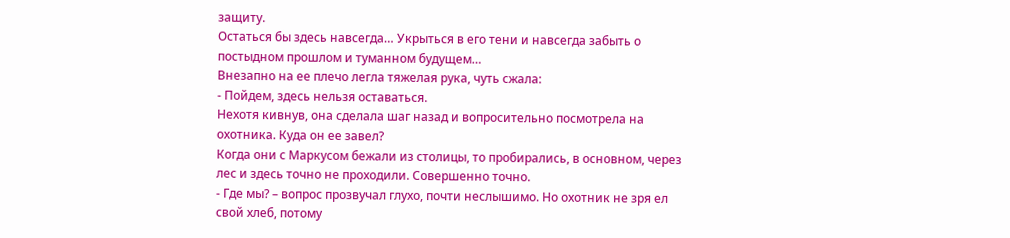защиту.
Остаться бы здесь навсегда… Укрыться в его тени и навсегда забыть о постыдном прошлом и туманном будущем…
Внезапно на ее плечо легла тяжелая рука, чуть сжала:
- Пойдем, здесь нельзя оставаться.
Нехотя кивнув, она сделала шаг назад и вопросительно посмотрела на охотника. Куда он ее завел?
Когда они с Маркусом бежали из столицы, то пробирались, в основном, через лес и здесь точно не проходили. Совершенно точно.
- Где мы? – вопрос прозвучал глухо, почти неслышимо. Но охотник не зря ел свой хлеб, потому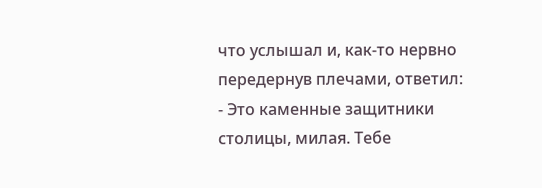что услышал и, как-то нервно передернув плечами, ответил:
- Это каменные защитники столицы, милая. Тебе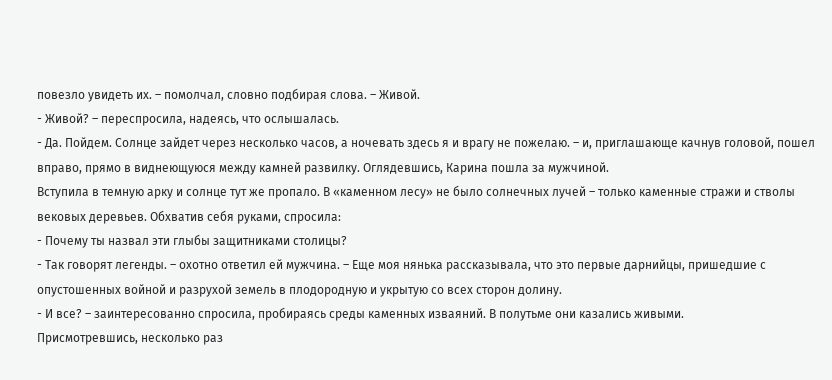повезло увидеть их. – помолчал, словно подбирая слова. – Живой.
- Живой? – переспросила, надеясь, что ослышалась.
- Да. Пойдем. Солнце зайдет через несколько часов, а ночевать здесь я и врагу не пожелаю. – и, приглашающе качнув головой, пошел вправо, прямо в виднеющуюся между камней развилку. Оглядевшись, Карина пошла за мужчиной.
Вступила в темную арку и солнце тут же пропало. В «каменном лесу» не было солнечных лучей – только каменные стражи и стволы вековых деревьев. Обхватив себя руками, спросила:
- Почему ты назвал эти глыбы защитниками столицы?
- Так говорят легенды. – охотно ответил ей мужчина. – Еще моя нянька рассказывала, что это первые дарнийцы, пришедшие с опустошенных войной и разрухой земель в плодородную и укрытую со всех сторон долину.
- И все? – заинтересованно спросила, пробираясь среды каменных изваяний. В полутьме они казались живыми.
Присмотревшись, несколько раз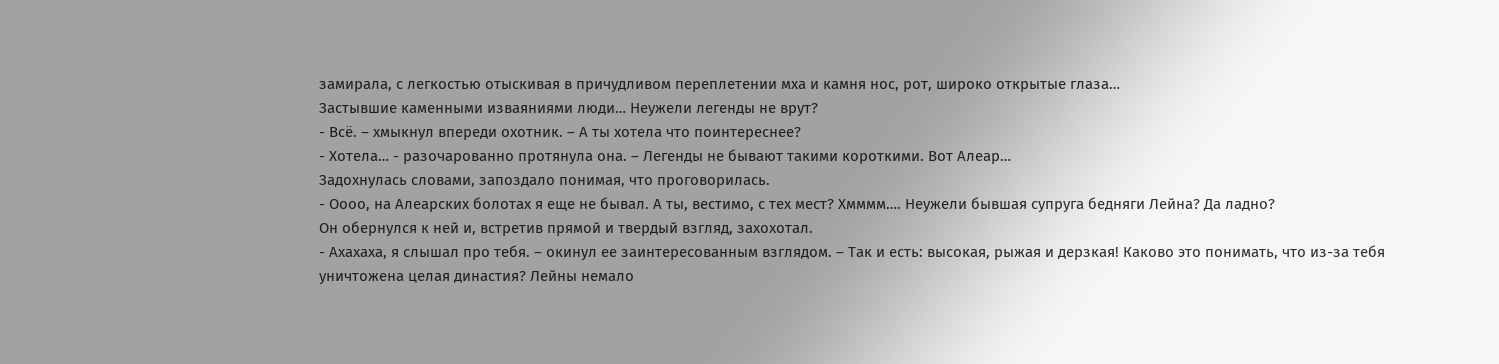замирала, с легкостью отыскивая в причудливом переплетении мха и камня нос, рот, широко открытые глаза…
Застывшие каменными изваяниями люди… Неужели легенды не врут?
- Всё. – хмыкнул впереди охотник. – А ты хотела что поинтереснее?
- Хотела… - разочарованно протянула она. – Легенды не бывают такими короткими. Вот Алеар…
Задохнулась словами, запоздало понимая, что проговорилась.
- Оооо, на Алеарских болотах я еще не бывал. А ты, вестимо, с тех мест? Хмммм…. Неужели бывшая супруга бедняги Лейна? Да ладно?
Он обернулся к ней и, встретив прямой и твердый взгляд, захохотал.
- Ахахаха, я слышал про тебя. – окинул ее заинтересованным взглядом. – Так и есть: высокая, рыжая и дерзкая! Каково это понимать, что из-за тебя уничтожена целая династия? Лейны немало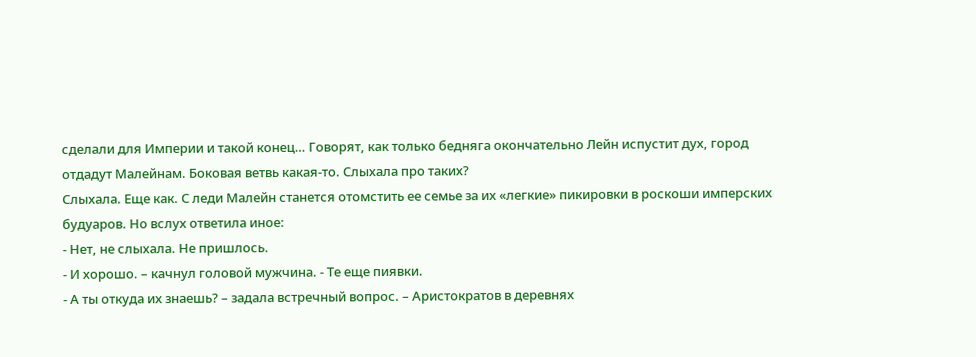сделали для Империи и такой конец… Говорят, как только бедняга окончательно Лейн испустит дух, город отдадут Малейнам. Боковая ветвь какая-то. Слыхала про таких?
Слыхала. Еще как. С леди Малейн станется отомстить ее семье за их «легкие» пикировки в роскоши имперских будуаров. Но вслух ответила иное:
- Нет, не слыхала. Не пришлось.
- И хорошо. – качнул головой мужчина. - Те еще пиявки.
- А ты откуда их знаешь? – задала встречный вопрос. – Аристократов в деревнях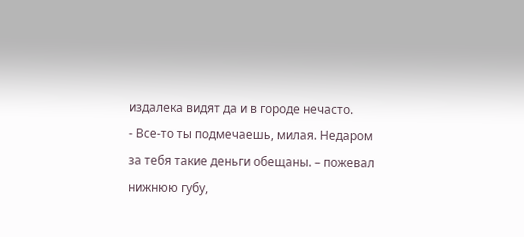издалека видят да и в городе нечасто.
- Все-то ты подмечаешь, милая. Недаром за тебя такие деньги обещаны. – пожевал нижнюю губу,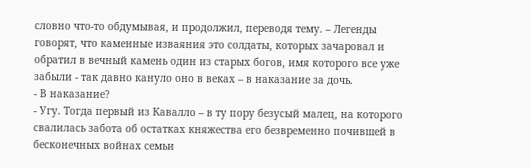словно что-то обдумывая, и продолжил, переводя тему. – Легенды говорят, что каменные изваяния это солдаты, которых зачаровал и обратил в вечный камень один из старых богов, имя которого все уже забыли - так давно кануло оно в веках – в наказание за дочь.
- В наказание?
- Угу. Тогда первый из Кавалло – в ту пору безусый малец, на которого свалилась забота об остатках княжества его безвременно почившей в бесконечных войнах семьи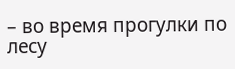– во время прогулки по лесу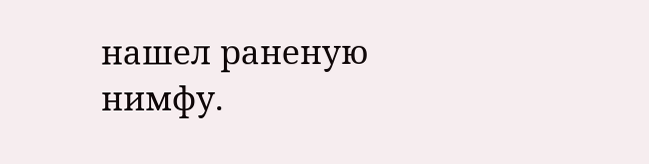нашел раненую нимфу.